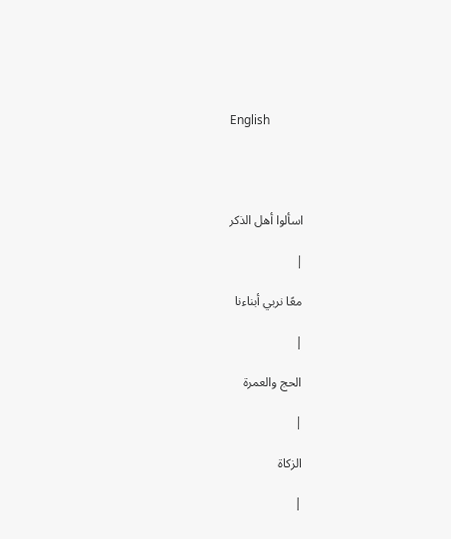English




اسألوا أهل الذكر

|

معًا نربي أبناءنا

|

الحج والعمرة

|

الزكاة

|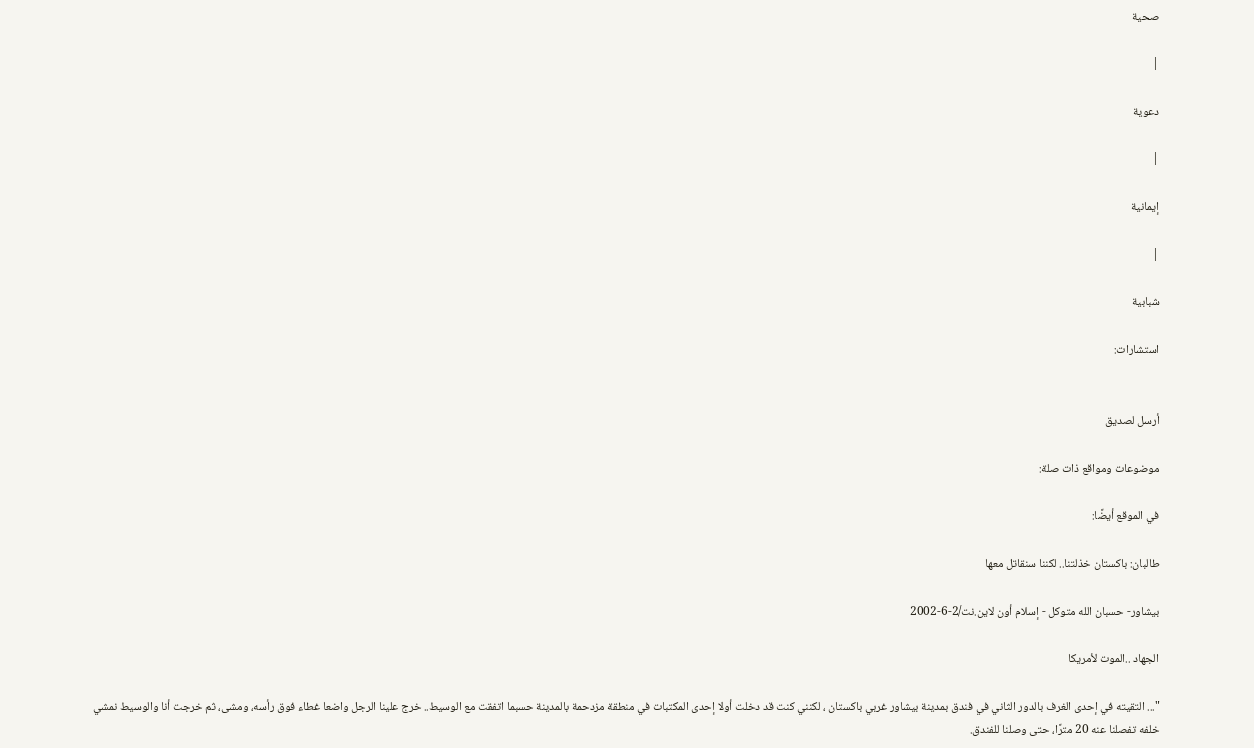صحية

|

دعوية

|

إيمانية

|

شبابية

استشارات:


أرسل لصديق

موضوعات ومواقع ذات صلة:

في الموقع أيضًا:

طالبان: باكستان خذلتنا.. لكننا سنقاتل معها

بيشاور- حسبان الله متوكل - إسلام أون لاين.نت/2-6-2002

الجهاد ..الموت لأمريكا

"... التقيته في إحدى الغرف بالدور الثاني في فندق بمدينة بيشاور غربي باكستان ، لكنني كنت قد دخلت أولا إحدى المكتبات في منطقة مزدحمة بالمدينة حسبما اتفقت مع الوسيط.. خرج علينا الرجل واضعا غطاء فوق رأسه، ومشى، ثم خرجت أنا والوسيط نمشي خلفه تفصلنا عنه 20 مترًا، حتى وصلنا للفندق.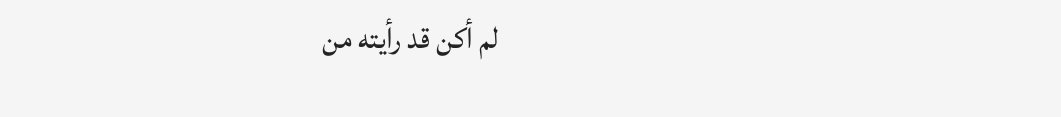لم أكن قد رأيته من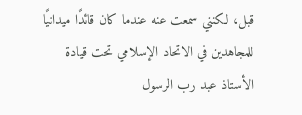قبل، لكنني سمعت عنه عندما كان قائدًا ميدانيًا للمجاهدين في الاتحاد الإسلامي تحت قيادة الأستاذ عبد رب الرسول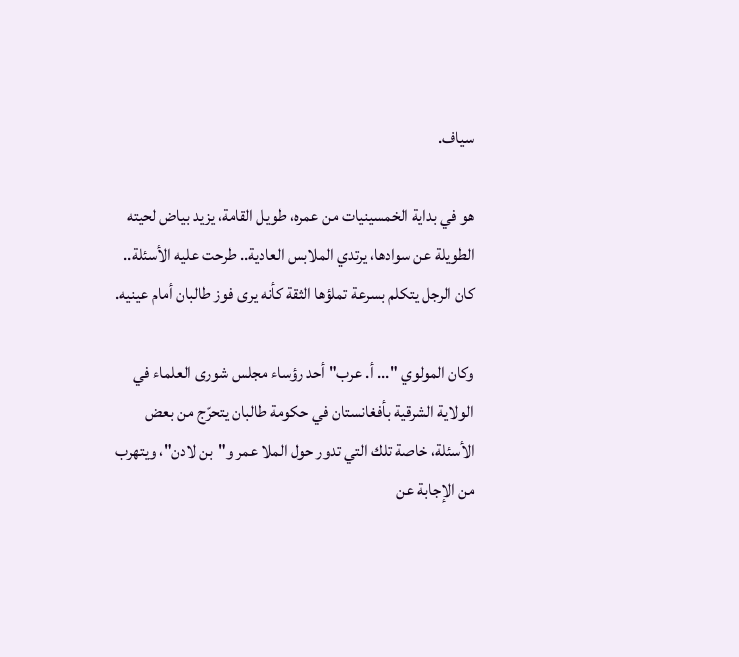سياف.

هو في بداية الخمسينيات من عمره، طويل القامة، يزيد بياض لحيته الطويلة عن سوادها، يرتدي الملابس العادية.. طرحت عليه الأسئلة.. كان الرجل يتكلم بسرعة تملؤها الثقة كأنه يرى فوز طالبان أمام عينيه.

وكان المولوي "... أ. عرب" أحد رؤساء مجلس شورى العلماء في الولاية الشرقية بأفغانستان في حكومة طالبان يتحرّج من بعض الأسئلة، خاصة تلك التي تدور حول الملا عمر و"بن لادن"، ويتهرب من الإجابة عن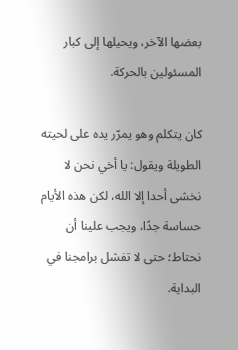بعضها الآخر، ويحيلها إلى كبار المسئولين بالحركة.

كان يتكلم وهو يمرّر يده على لحيته الطويلة ويقول: يا أخي نحن لا نخشى أحدا إلا الله، لكن هذه الأيام حساسة جدًا، ويجب علينا أن نحتاط؛ حتى لا تفشل برامجنا في البداية.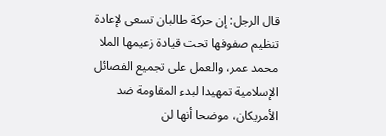قال الرجل: إن حركة طالبان تسعى لإعادة تنظيم صفوفها تحت قيادة زعيمها الملا محمد عمر، والعمل على تجميع الفصائل الإسلامية تمهيدا لبدء المقاومة ضد الأمريكان، موضحا أنها لن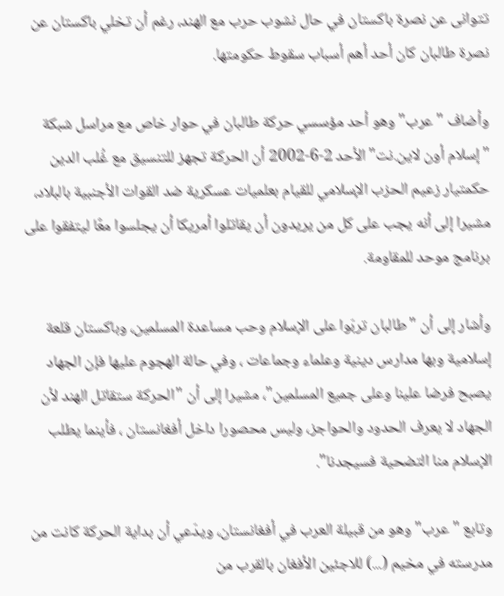تتوانى عن نصرة باكستان في حال نشوب حرب مع الهند، رغم أن تخلي باكستان عن نصرة طالبان كان أحد أهم أسباب سقوط حكومتها.

وأضاف "عرب" وهو أحد مؤسسي حركة طالبان في حوار خاص مع مراسل شبكة "إسلام أون لاين.نت" الأحد 2-6-2002 أن الحركة تجهز للتنسيق مع غُلب الدين حكمتيار زعيم الحزب الإسلامي للقيام بعلميات عسكرية ضد القوات الأجنبية بالبلاد، مشيرا إلى أنه يجب على كل من يريدون أن يقاتلوا أمريكا أن يجلسوا معًا ليتفقوا على برنامج موحد للمقاومة.

وأشار إلى أن "طالبان تربّوا على الإسلام وحب مساعدة المسلمين، وباكستان قلعة إسلامية وبها مدارس دينية وعلماء وجماعات ، وفي حالة الهجوم عليها فإن الجهاد يصبح فرضا علينا وعلى جميع المسلمين"، مشيرا إلى أن "الحركة ستقاتل الهند لأن الجهاد لا يعرف الحدود والحواجز، وليس محصورا داخل أفغانستان ، فأينما يطلب الإسلام منا التضحية فسيجدنا".

وتابع "عرب" وهو من قبيلة العرب في أفغانستان، ويدّعي أن بداية الحركة كانت من مدرسته في مخيم (...) للاجئين الأفغان بالقرب من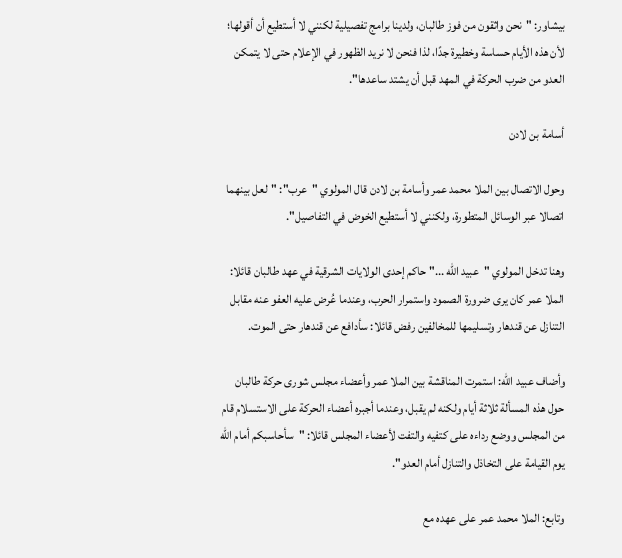بيشاور: "نحن واثقون من فوز طالبان، ولدينا برامج تفصيلية لكنني لا أستطيع أن أقولها؛ لأن هذه الأيام حساسة وخطيرة جدًا، لذا فنحن لا نريد الظهور في الإعلام حتى لا يتمكن العدو من ضرب الحركة في المهد قبل أن يشتد ساعدها".

أسامة بن لادن

وحول الاتصال بين الملا محمد عمر وأسامة بن لادن قال المولوي "عرب": "لعل بينهما اتصالا عبر الوسائل المتطورة، ولكنني لا أستطيع الخوض في التفاصيل".

وهنا تدخل المولوي "عبيد الله ..." حاكم إحدى الولايات الشرقية في عهد طالبان قائلا: الملا عمر كان يرى ضرورة الصمود واستمرار الحرب، وعندما عُرض عليه العفو عنه مقابل التنازل عن قندهار وتسليمها للمخالفين رفض قائلا: سأدافع عن قندهار حتى الموت.

وأضاف عبيد الله: استمرت المناقشة بين الملا عمر وأعضاء مجلس شورى حركة طالبان حول هذه المسألة ثلاثة أيام ولكنه لم يقبل، وعندما أجبره أعضاء الحركة على الاستسلام قام من المجلس ووضع رداءه على كتفيه والتفت لأعضاء المجلس قائلا: "سأحاسبكم أمام الله يوم القيامة على التخاذل والتنازل أمام العدو".

وتابع: الملا محمد عمر على عهده مع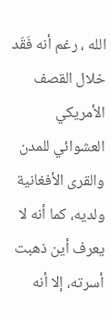الله ، رغم أنه فَقَد خلال القصف الأمريكي العشوائي للمدن والقرى الأفغانية ولديه، كما أنه لا يعرف أين ذهبت أسرته، إلا أنه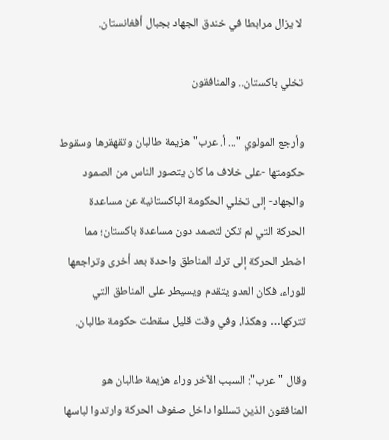لا يزال مرابطا في خندق الجهاد بجبال أفغانستان.

تخلي باكستان.. والمنافقون

وأرجع المولوي "... أ. عرب" هزيمة طالبان وتقهقرها وسقوط حكومتها -على خلاف ما كان يتصور الناس من الصمود والجهاد- إلى تخلي الحكومة الباكستانية عن مساعدة الحركة التي لم تكن لتصمد دون مساعدة باكستان؛ مما اضطر الحركة إلى ترك المناطق واحدة بعد أخرى وتراجعها للوراء، فكان العدو يتقدم ويسيطر على المناطق التي تتركها… وهكذا، وفي وقت قليل سقطت حكومة طالبان.

وقال "عرب": السبب الآخر وراء هزيمة طالبان هو المنافقون الذين تسللوا داخل صفوف الحركة وارتدوا لباسها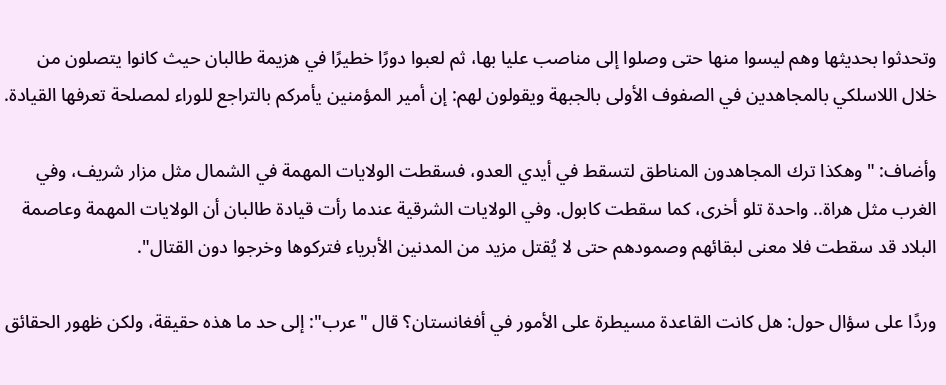وتحدثوا بحديثها وهم ليسوا منها حتى وصلوا إلى مناصب عليا بها، ثم لعبوا دورًا خطيرًا في هزيمة طالبان حيث كانوا يتصلون من خلال اللاسلكي بالمجاهدين في الصفوف الأولى بالجبهة ويقولون لهم: إن أمير المؤمنين يأمركم بالتراجع للوراء لمصلحة تعرفها القيادة.

وأضاف: "وهكذا ترك المجاهدون المناطق لتسقط في أيدي العدو، فسقطت الولايات المهمة في الشمال مثل مزار شريف، وفي الغرب مثل هراة.. واحدة تلو أخرى، كما سقطت كابول. وفي الولايات الشرقية عندما رأت قيادة طالبان أن الولايات المهمة وعاصمة البلاد قد سقطت فلا معنى لبقائهم وصمودهم حتى لا يُقتل مزيد من المدنين الأبرياء فتركوها وخرجوا دون القتال".

وردًا على سؤال حول: هل كانت القاعدة مسيطرة على الأمور في أفغانستان؟ قال "عرب": إلى حد ما هذه حقيقة، ولكن ظهور الحقائق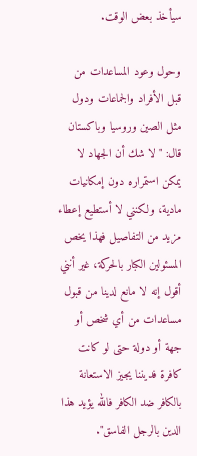سيأخذ بعض الوقت.

وحول وعود المساعدات من قبل الأفراد والجماعات ودول مثل الصين وروسيا وباكستان قال: "لا شك أن الجهاد لا يمكن استمراره دون إمكانيات مادية، ولكنني لا أستطيع إعطاء مزيد من التفاصيل فهذا يخص المسئولين الكبار بالحركة، غير أنني أقول إنه لا مانع لدينا من قبول مساعدات من أي شخص أو جهة أو دولة حتى لو كانت كافرة فديننا يجيز الاستعانة بالكافر ضد الكافر فالله يؤيد هذا الدين بالرجل الفاسق".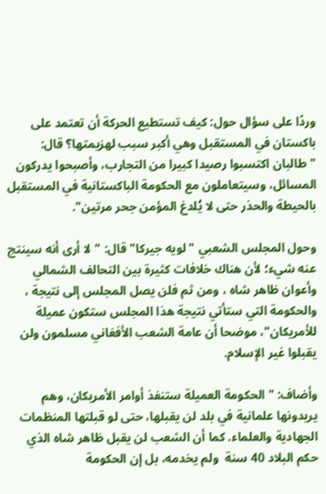وردًا على سؤال حول: كيف تستطيع الحركة أن تعتمد على باكستان في المستقبل وهي أكبر سبب لهزيمتها؟ قال: "طالبان اكتسبوا رصيدا كبيرا من التجارب، وأصبحوا يدركون المسائل، وسيتعاملون مع الحكومة الباكستانية في المستقبل بالحيطة والحذر حتى لا يُلدغ المؤمن جحر مرتين".

وحول المجلس الشعبي "لويه جيركا" قال: "لا أرى أنه سينتج عنه شيء؛ لأن هناك خلافات كثيرة بين التحالف الشمالي وأعوان ظاهر شاه ، ومن ثم فلن يصل المجلس إلى نتيجة ، والحكومة التي ستأتي نتيجة هذا المجلس ستكون عميلة للأمريكان"، موضحا أن عامة الشعب الأفغاني مسلمون ولن يقبلوا غير الإسلام.

وأضاف: "الحكومة العميلة ستنفذ أوامر الأمريكان، وهم يريدونها علمانية في بلد لن يقبلها، حتى لو قبلتها المنظمات الجهادية والعلماء. كما أن الشعب لن يقبل ظاهر شاه الذي حكم البلاد 40 سنة  ولم يخدمه، بل إن الحكومة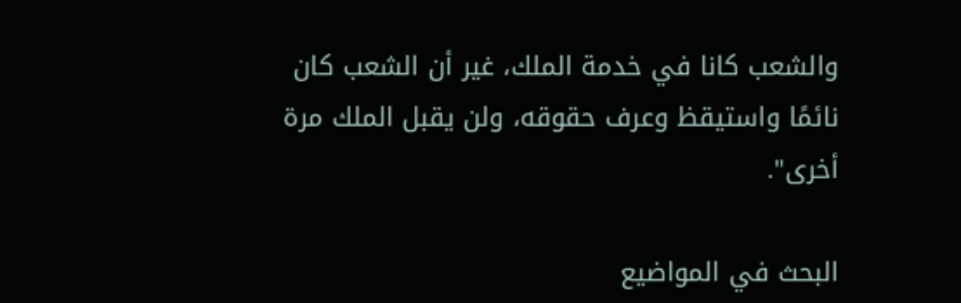والشعب كانا في خدمة الملك، غير أن الشعب كان نائمًا واستيقظ وعرف حقوقه، ولن يقبل الملك مرة أخرى".

البحث في المواضيع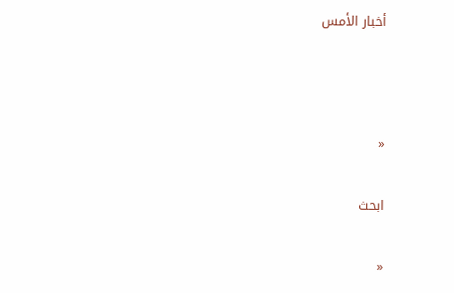أخبار الأمس



«

ابحث

«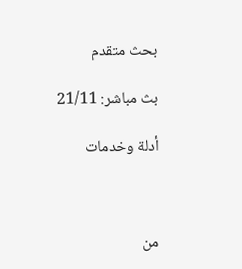بحث متقدم

بث مباشر: 21/11

أدلة وخدمات



من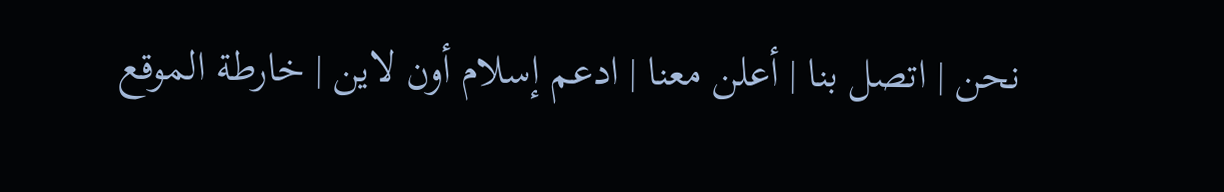نحن | اتصل بنا | أعلن معنا | ادعم إسلام أون لاين | خارطة الموقع